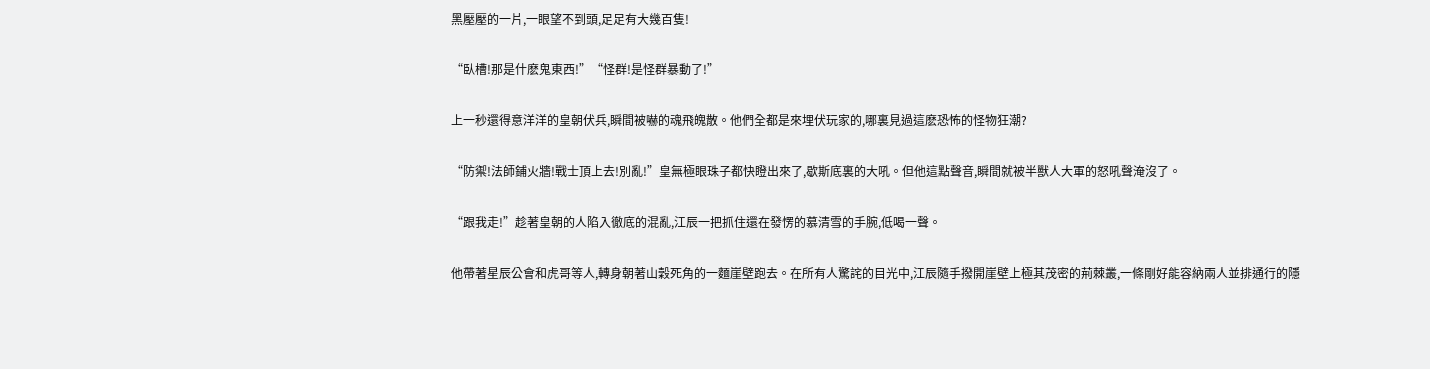黑壓壓的一片,一眼望不到頭,足足有大幾百隻!

“臥槽!那是什麽鬼東西!”“怪群!是怪群暴動了!”

上一秒還得意洋洋的皇朝伏兵,瞬間被嚇的魂飛魄散。他們全都是來埋伏玩家的,哪裏見過這麽恐怖的怪物狂潮?

“防禦!法師鋪火牆!戰士頂上去!別亂!”皇無極眼珠子都快瞪出來了,歇斯底裏的大吼。但他這點聲音,瞬間就被半獸人大軍的怒吼聲淹沒了。

“跟我走!”趁著皇朝的人陷入徹底的混亂,江辰一把抓住還在發愣的慕清雪的手腕,低喝一聲。

他帶著星辰公會和虎哥等人,轉身朝著山穀死角的一麵崖壁跑去。在所有人驚詫的目光中,江辰隨手撥開崖壁上極其茂密的荊棘叢,一條剛好能容納兩人並排通行的隱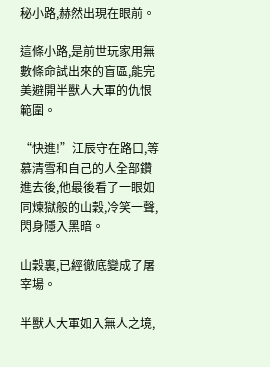秘小路,赫然出現在眼前。

這條小路,是前世玩家用無數條命試出來的盲區,能完美避開半獸人大軍的仇恨範圍。

“快進!”江辰守在路口,等慕清雪和自己的人全部鑽進去後,他最後看了一眼如同煉獄般的山穀,冷笑一聲,閃身隱入黑暗。

山穀裏,已經徹底變成了屠宰場。

半獸人大軍如入無人之境,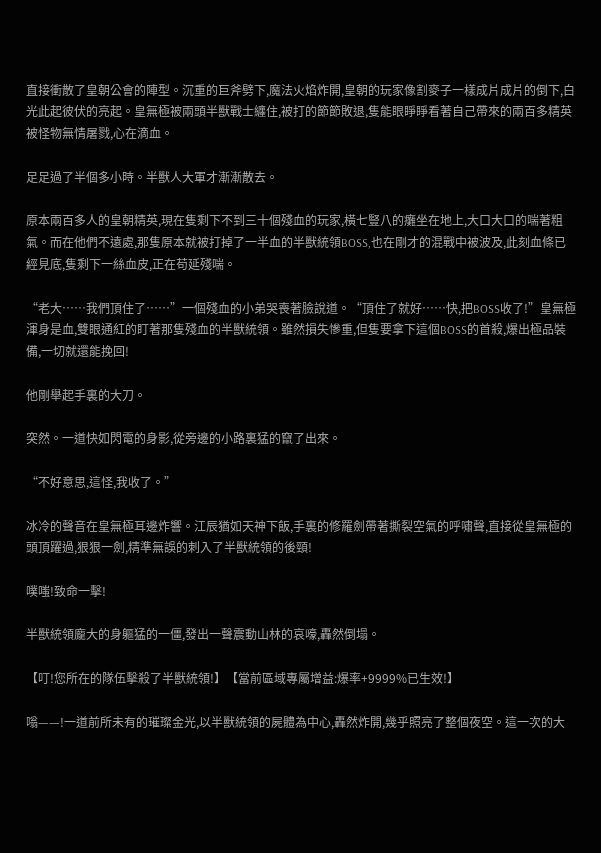直接衝散了皇朝公會的陣型。沉重的巨斧劈下,魔法火焰炸開,皇朝的玩家像割麥子一樣成片成片的倒下,白光此起彼伏的亮起。皇無極被兩頭半獸戰士纏住,被打的節節敗退,隻能眼睜睜看著自己帶來的兩百多精英被怪物無情屠戮,心在滴血。

足足過了半個多小時。半獸人大軍才漸漸散去。

原本兩百多人的皇朝精英,現在隻剩下不到三十個殘血的玩家,橫七豎八的癱坐在地上,大口大口的喘著粗氣。而在他們不遠處,那隻原本就被打掉了一半血的半獸統領BOSS,也在剛才的混戰中被波及,此刻血條已經見底,隻剩下一絲血皮,正在苟延殘喘。

“老大……我們頂住了……”一個殘血的小弟哭喪著臉說道。“頂住了就好……快,把BOSS收了!”皇無極渾身是血,雙眼通紅的盯著那隻殘血的半獸統領。雖然損失慘重,但隻要拿下這個BOSS的首殺,爆出極品裝備,一切就還能挽回!

他剛舉起手裏的大刀。

突然。一道快如閃電的身影,從旁邊的小路裏猛的竄了出來。

“不好意思,這怪,我收了。”

冰冷的聲音在皇無極耳邊炸響。江辰猶如天神下飯,手裏的修羅劍帶著撕裂空氣的呼嘯聲,直接從皇無極的頭頂躍過,狠狠一劍,精準無誤的刺入了半獸統領的後頸!

噗嗤!致命一擊!

半獸統領龐大的身軀猛的一僵,發出一聲震動山林的哀嚎,轟然倒塌。

【叮!您所在的隊伍擊殺了半獸統領!】【當前區域專屬增益:爆率+9999%已生效!】

嗡——!一道前所未有的璀璨金光,以半獸統領的屍體為中心,轟然炸開,幾乎照亮了整個夜空。這一次的大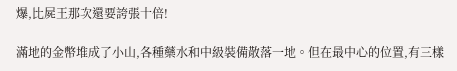爆,比屍王那次還要誇張十倍!

滿地的金幣堆成了小山,各種藥水和中級裝備散落一地。但在最中心的位置,有三樣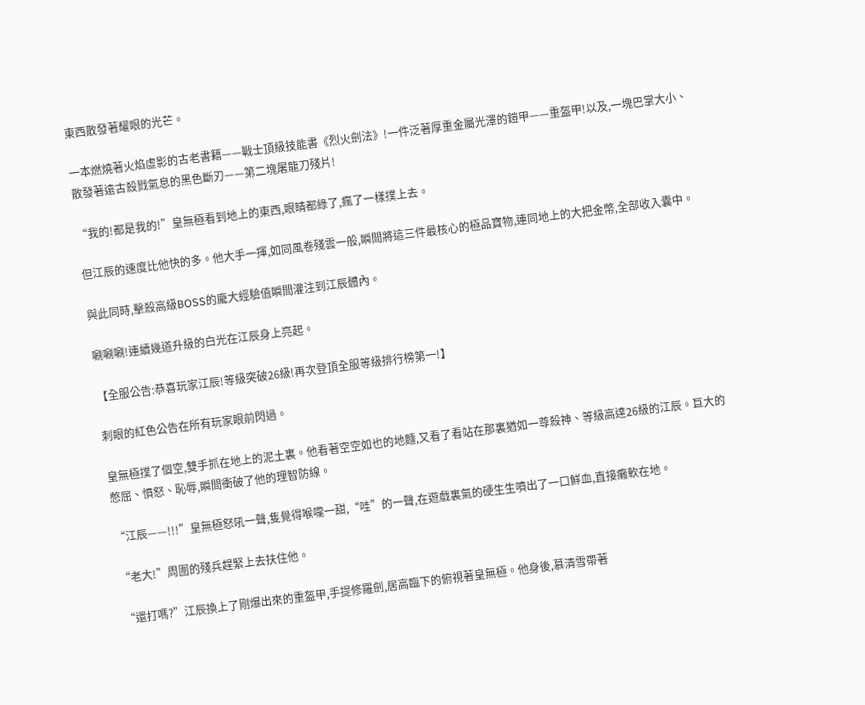東西散發著耀眼的光芒。

一本燃燒著火焰虛影的古老書籍——戰士頂級技能書《烈火劍法》!一件泛著厚重金屬光澤的鎧甲——重盔甲!以及,一塊巴掌大小、散發著遠古殺戮氣息的黑色斷刃——第二塊屠龍刀殘片!

“我的!都是我的!”皇無極看到地上的東西,眼睛都綠了,瘋了一樣撲上去。

但江辰的速度比他快的多。他大手一揮,如同風卷殘雲一般,瞬間將這三件最核心的極品寶物,連同地上的大把金幣,全部收入囊中。

與此同時,擊殺高級BOSS的龐大經驗值瞬間灌注到江辰體內。

唰唰唰!連續幾道升級的白光在江辰身上亮起。

【全服公告:恭喜玩家江辰!等級突破26級!再次登頂全服等級排行榜第一!】

刺眼的紅色公告在所有玩家眼前閃過。

皇無極撲了個空,雙手抓在地上的泥土裏。他看著空空如也的地麵,又看了看站在那裏猶如一尊殺神、等級高達26級的江辰。巨大的憋屈、憤怒、恥辱,瞬間衝破了他的理智防線。

“江辰——!!!”皇無極怒吼一聲,隻覺得喉嚨一甜,“哇”的一聲,在遊戲裏氣的硬生生噴出了一口鮮血,直接癱軟在地。

“老大!”周圍的殘兵趕緊上去扶住他。

“還打嗎?”江辰換上了剛爆出來的重盔甲,手提修羅劍,居高臨下的俯視著皇無極。他身後,慕清雪帶著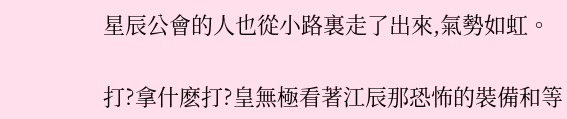星辰公會的人也從小路裏走了出來,氣勢如虹。

打?拿什麽打?皇無極看著江辰那恐怖的裝備和等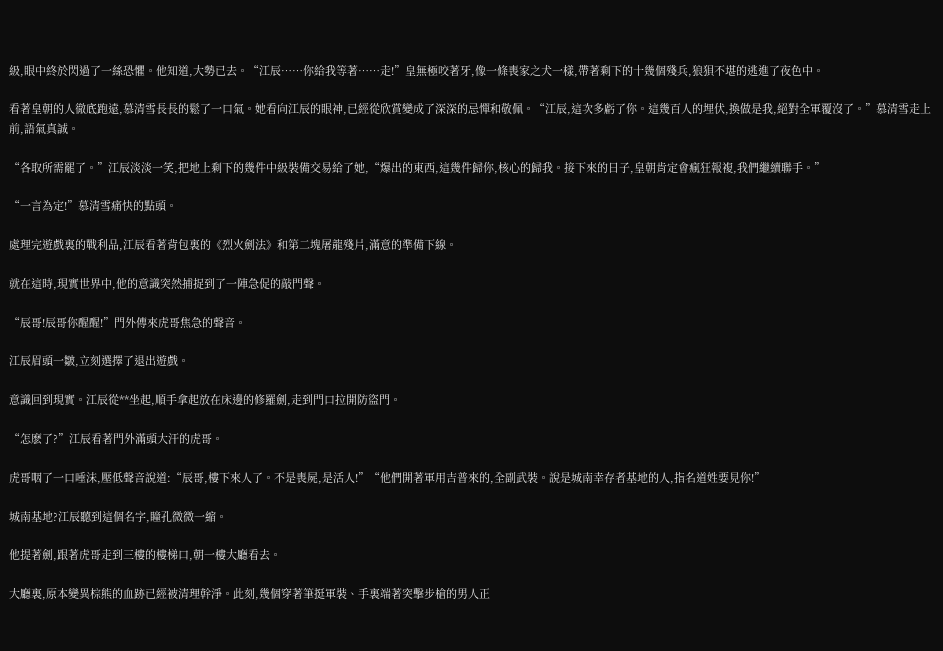級,眼中終於閃過了一絲恐懼。他知道,大勢已去。“江辰……你給我等著……走!”皇無極咬著牙,像一條喪家之犬一樣,帶著剩下的十幾個殘兵,狼狽不堪的逃進了夜色中。

看著皇朝的人徹底跑遠,慕清雪長長的鬆了一口氣。她看向江辰的眼神,已經從欣賞變成了深深的忌憚和敬佩。“江辰,這次多虧了你。這幾百人的埋伏,換做是我,絕對全軍覆沒了。”慕清雪走上前,語氣真誠。

“各取所需罷了。”江辰淡淡一笑,把地上剩下的幾件中級裝備交易給了她,“爆出的東西,這幾件歸你,核心的歸我。接下來的日子,皇朝肯定會瘋狂報複,我們繼續聯手。”

“一言為定!”慕清雪痛快的點頭。

處理完遊戲裏的戰利品,江辰看著背包裏的《烈火劍法》和第二塊屠龍殘片,滿意的準備下線。

就在這時,現實世界中,他的意識突然捕捉到了一陣急促的敲門聲。

“辰哥!辰哥你醒醒!”門外傳來虎哥焦急的聲音。

江辰眉頭一皺,立刻選擇了退出遊戲。

意識回到現實。江辰從**坐起,順手拿起放在床邊的修羅劍,走到門口拉開防盜門。

“怎麽了?”江辰看著門外滿頭大汗的虎哥。

虎哥咽了一口唾沫,壓低聲音說道:“辰哥,樓下來人了。不是喪屍,是活人!”“他們開著軍用吉普來的,全副武裝。說是城南幸存者基地的人,指名道姓要見你!”

城南基地?江辰聽到這個名字,瞳孔微微一縮。

他提著劍,跟著虎哥走到三樓的樓梯口,朝一樓大廳看去。

大廳裏,原本變異棕熊的血跡已經被清理幹淨。此刻,幾個穿著筆挺軍裝、手裏端著突擊步槍的男人正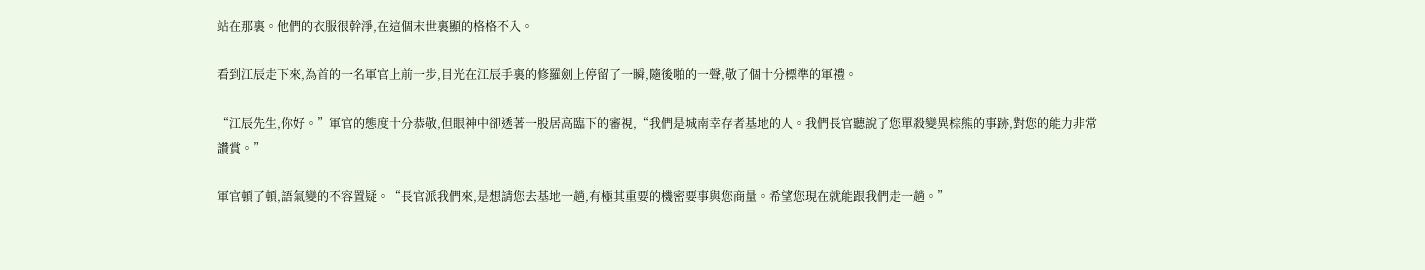站在那裏。他們的衣服很幹淨,在這個末世裏顯的格格不入。

看到江辰走下來,為首的一名軍官上前一步,目光在江辰手裏的修羅劍上停留了一瞬,隨後啪的一聲,敬了個十分標準的軍禮。

“江辰先生,你好。”軍官的態度十分恭敬,但眼神中卻透著一股居高臨下的審視,“我們是城南幸存者基地的人。我們長官聽說了您單殺變異棕熊的事跡,對您的能力非常讚賞。”

軍官頓了頓,語氣變的不容置疑。“長官派我們來,是想請您去基地一趟,有極其重要的機密要事與您商量。希望您現在就能跟我們走一趟。”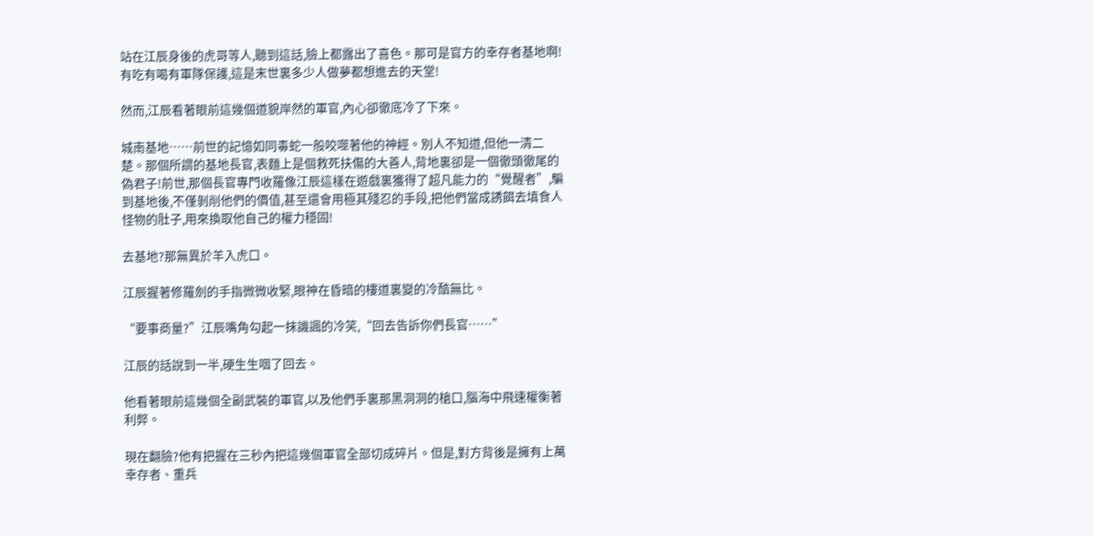站在江辰身後的虎哥等人,聽到這話,臉上都露出了喜色。那可是官方的幸存者基地啊!有吃有喝有軍隊保護,這是末世裏多少人做夢都想進去的天堂!

然而,江辰看著眼前這幾個道貌岸然的軍官,內心卻徹底冷了下來。

城南基地……前世的記憶如同毒蛇一般咬噬著他的神經。別人不知道,但他一清二楚。那個所謂的基地長官,表麵上是個救死扶傷的大善人,背地裏卻是一個徹頭徹尾的偽君子!前世,那個長官專門收羅像江辰這樣在遊戲裏獲得了超凡能力的“覺醒者”,騙到基地後,不僅剝削他們的價值,甚至還會用極其殘忍的手段,把他們當成誘餌去填食人怪物的肚子,用來換取他自己的權力穩固!

去基地?那無異於羊入虎口。

江辰握著修羅劍的手指微微收緊,眼神在昏暗的樓道裏變的冷酷無比。

“要事商量?”江辰嘴角勾起一抹譏諷的冷笑,“回去告訴你們長官……”

江辰的話說到一半,硬生生咽了回去。

他看著眼前這幾個全副武裝的軍官,以及他們手裏那黑洞洞的槍口,腦海中飛速權衡著利弊。

現在翻臉?他有把握在三秒內把這幾個軍官全部切成碎片。但是,對方背後是擁有上萬幸存者、重兵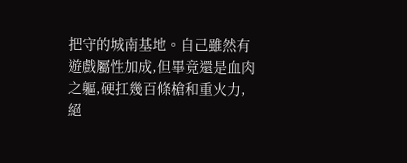把守的城南基地。自己雖然有遊戲屬性加成,但畢竟還是血肉之軀,硬扛幾百條槍和重火力,絕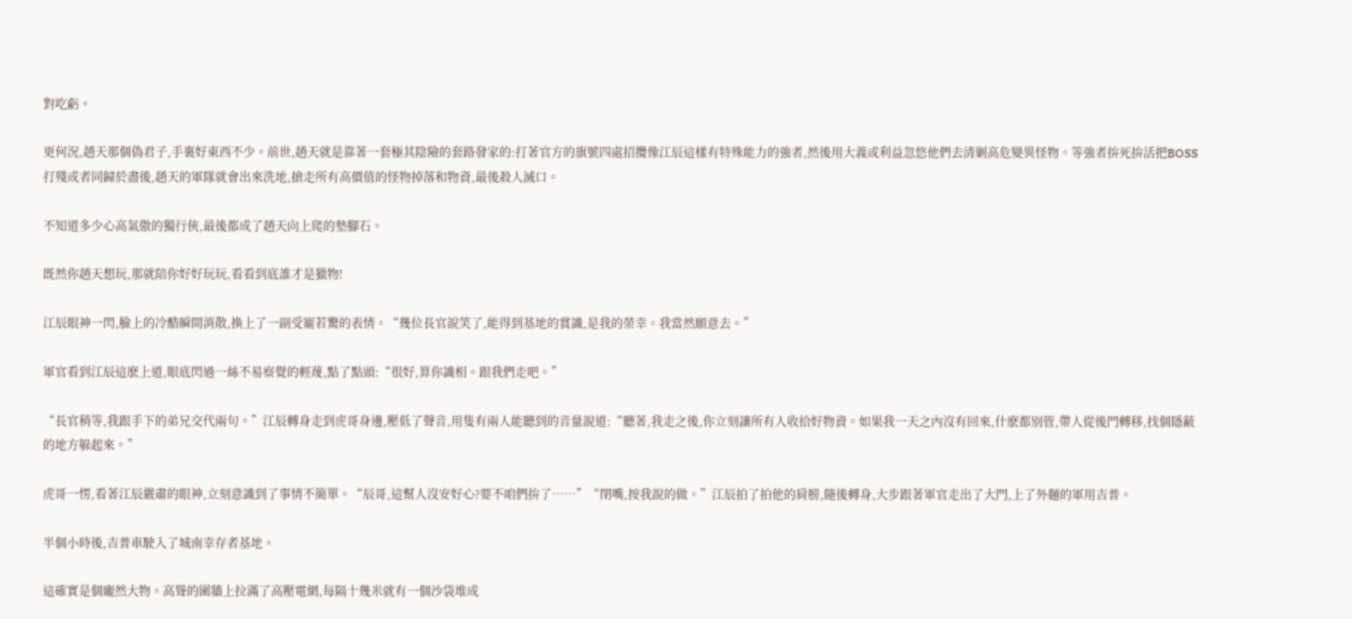對吃虧。

更何況,趙天那個偽君子,手裏好東西不少。前世,趙天就是靠著一套極其陰險的套路發家的:打著官方的旗號四處招攬像江辰這樣有特殊能力的強者,然後用大義或利益忽悠他們去清剿高危變異怪物。等強者拚死拚活把BOSS打殘或者同歸於盡後,趙天的軍隊就會出來洗地,搶走所有高價值的怪物掉落和物資,最後殺人滅口。

不知道多少心高氣傲的獨行俠,最後都成了趙天向上爬的墊腳石。

既然你趙天想玩,那就陪你好好玩玩,看看到底誰才是獵物!

江辰眼神一閃,臉上的冷酷瞬間消散,換上了一副受寵若驚的表情。“幾位長官說笑了,能得到基地的賞識,是我的榮幸。我當然願意去。”

軍官看到江辰這麽上道,眼底閃過一絲不易察覺的輕蔑,點了點頭:“很好,算你識相。跟我們走吧。”

“長官稍等,我跟手下的弟兄交代兩句。”江辰轉身走到虎哥身邊,壓低了聲音,用隻有兩人能聽到的音量說道:“聽著,我走之後,你立刻讓所有人收拾好物資。如果我一天之內沒有回來,什麽都別管,帶人從後門轉移,找個隱蔽的地方躲起來。”

虎哥一愣,看著江辰嚴肅的眼神,立刻意識到了事情不簡單。“辰哥,這幫人沒安好心?要不咱們拚了……”“閉嘴,按我說的做。”江辰拍了拍他的肩膀,隨後轉身,大步跟著軍官走出了大門,上了外麵的軍用吉普。

半個小時後,吉普車駛入了城南幸存者基地。

這確實是個龐然大物。高聳的圍牆上拉滿了高壓電網,每隔十幾米就有一個沙袋堆成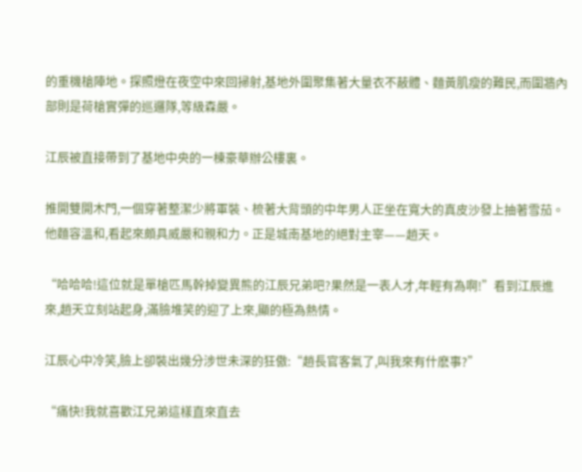的重機槍陣地。探照燈在夜空中來回掃射,基地外圍聚集著大量衣不蔽體、麵黃肌瘦的難民,而圍牆內部則是荷槍實彈的巡邏隊,等級森嚴。

江辰被直接帶到了基地中央的一棟豪華辦公樓裏。

推開雙開木門,一個穿著整潔少將軍裝、梳著大背頭的中年男人正坐在寬大的真皮沙發上抽著雪茄。他麵容溫和,看起來頗具威嚴和親和力。正是城南基地的絕對主宰——趙天。

“哈哈哈!這位就是單槍匹馬幹掉變異熊的江辰兄弟吧?果然是一表人才,年輕有為啊!”看到江辰進來,趙天立刻站起身,滿臉堆笑的迎了上來,顯的極為熱情。

江辰心中冷笑,臉上卻裝出幾分涉世未深的狂傲:“趙長官客氣了,叫我來有什麽事?”

“痛快!我就喜歡江兄弟這樣直來直去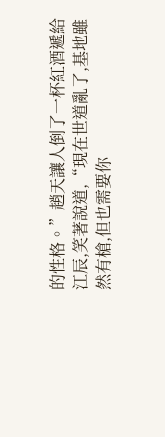的性格。”趙天讓人倒了一杯紅酒遞給江辰,笑著說道,“現在世道亂了,基地雖然有槍,但也需要你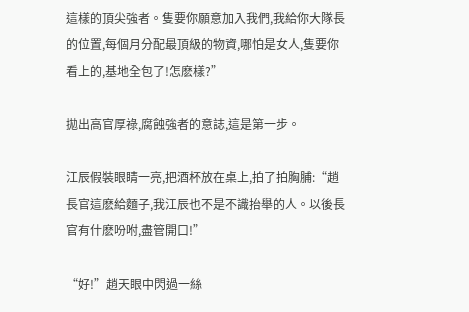這樣的頂尖強者。隻要你願意加入我們,我給你大隊長的位置,每個月分配最頂級的物資,哪怕是女人,隻要你看上的,基地全包了!怎麽樣?”

拋出高官厚祿,腐蝕強者的意誌,這是第一步。

江辰假裝眼睛一亮,把酒杯放在桌上,拍了拍胸脯:“趙長官這麽給麵子,我江辰也不是不識抬舉的人。以後長官有什麽吩咐,盡管開口!”

“好!”趙天眼中閃過一絲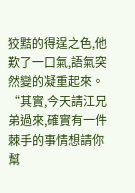狡黠的得逞之色,他歎了一口氣,語氣突然變的凝重起來。“其實,今天請江兄弟過來,確實有一件棘手的事情想請你幫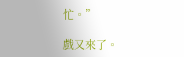忙。”

戲又來了。